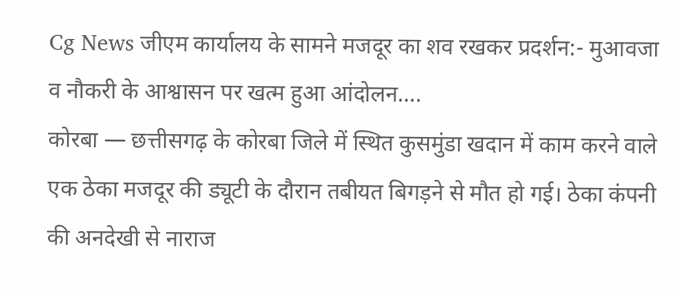Cg News जीएम कार्यालय के सामने मजदूर का शव रखकर प्रदर्शन:- मुआवजा व नौकरी के आश्वासन पर खत्म हुआ आंदोलन….
कोरबा — छत्तीसगढ़ के कोरबा जिले में स्थित कुसमुंडा खदान में काम करने वाले एक ठेका मजदूर की ड्यूटी के दौरान तबीयत बिगड़ने से मौत हो गई। ठेका कंपनी की अनदेखी से नाराज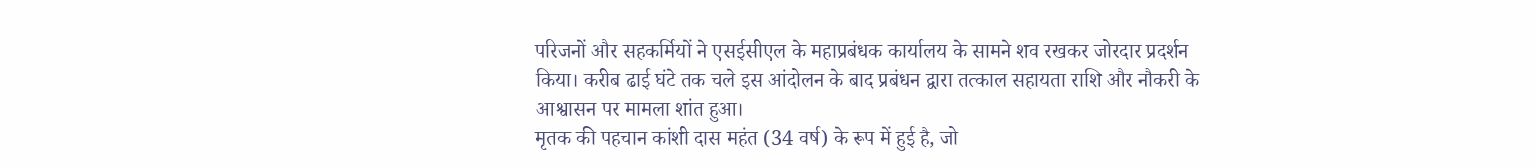परिजनों और सहकर्मियों ने एसईसीएल के महाप्रबंधक कार्यालय के सामने शव रखकर जोरदार प्रदर्शन किया। करीब ढाई घंटे तक चले इस आंदोलन के बाद प्रबंधन द्वारा तत्काल सहायता राशि और नौकरी के आश्वासन पर मामला शांत हुआ।
मृतक की पहचान कांशी दास महंत (34 वर्ष) के रूप में हुई है, जो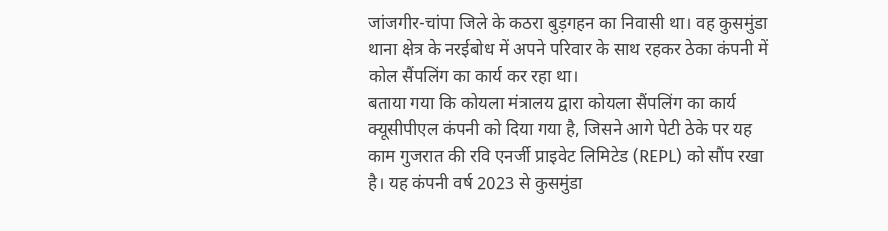जांजगीर-चांपा जिले के कठरा बुड़गहन का निवासी था। वह कुसमुंडा थाना क्षेत्र के नरईबोध में अपने परिवार के साथ रहकर ठेका कंपनी में कोल सैंपलिंग का कार्य कर रहा था।
बताया गया कि कोयला मंत्रालय द्वारा कोयला सैंपलिंग का कार्य क्यूसीपीएल कंपनी को दिया गया है, जिसने आगे पेटी ठेके पर यह काम गुजरात की रवि एनर्जी प्राइवेट लिमिटेड (REPL) को सौंप रखा है। यह कंपनी वर्ष 2023 से कुसमुंडा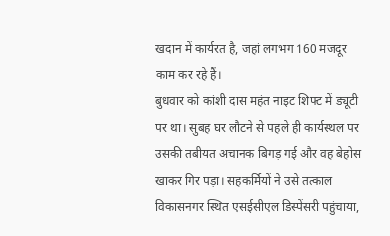खदान में कार्यरत है, जहां लगभग 160 मजदूर काम कर रहे हैं।
बुधवार को कांशी दास महंत नाइट शिफ्ट में ड्यूटी पर था। सुबह घर लौटने से पहले ही कार्यस्थल पर उसकी तबीयत अचानक बिगड़ गई और वह बेहोस खाकर गिर पड़ा। सहकर्मियों ने उसे तत्काल विकासनगर स्थित एसईसीएल डिस्पेंसरी पहुंचाया,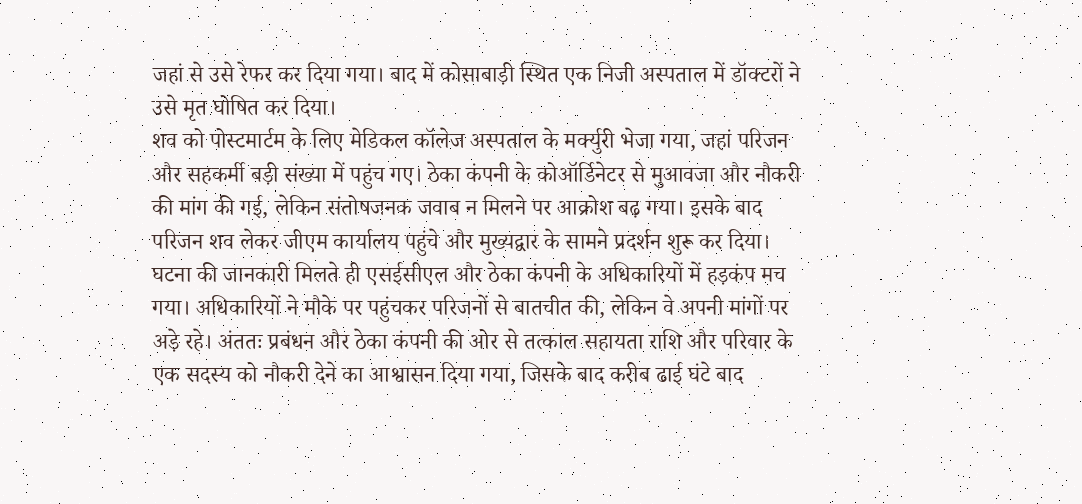जहां से उसे रेफर कर दिया गया। बाद में कोसाबाड़ी स्थित एक निजी अस्पताल में डॉक्टरों ने उसे मृत घोषित कर दिया।
शव को पोस्टमार्टम के लिए मेडिकल कॉलेज अस्पताल के मर्क्युरी भेजा गया, जहां परिजन और सहकर्मी बड़ी संख्या में पहुंच गए। ठेका कंपनी के कोऑर्डिनेटर से मुआवजा और नौकरी की मांग की गई, लेकिन संतोषजनक जवाब न मिलने पर आक्रोश बढ़ गया। इसके बाद परिजन शव लेकर जीएम कार्यालय पहुंचे और मुख्यद्वार के सामने प्रदर्शन शुरू कर दिया।
घटना की जानकारी मिलते ही एसईसीएल और ठेका कंपनी के अधिकारियों में हड़कंप मच गया। अधिकारियों ने मौके पर पहुंचकर परिजनों से बातचीत की, लेकिन वे अपनी मांगों पर अड़े रहे। अंततः प्रबंधन और ठेका कंपनी की ओर से तत्काल सहायता राशि और परिवार के एक सदस्य को नौकरी देने का आश्वासन दिया गया, जिसके बाद करीब ढाई घंटे बाद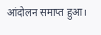आंदोलन समाप्त हुआ।